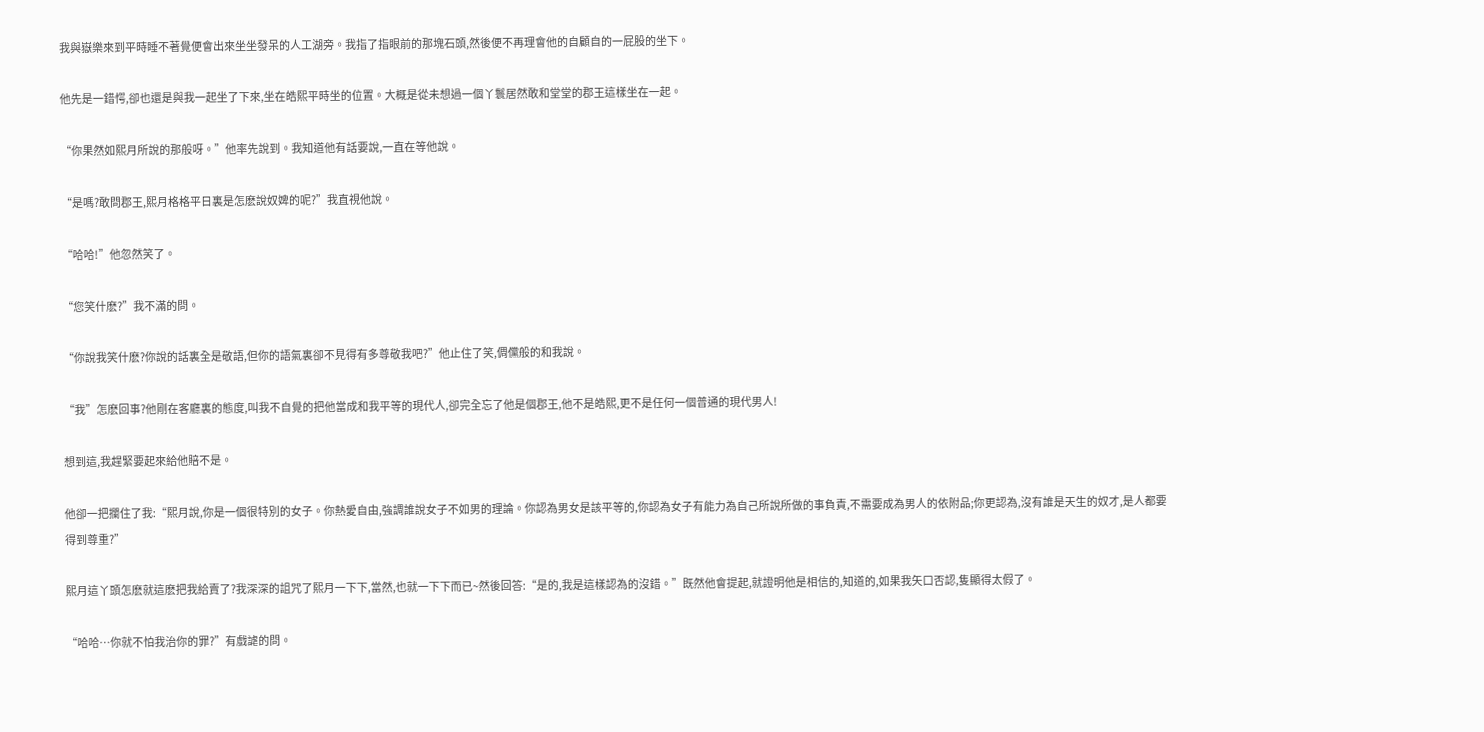我與嶽樂來到平時睡不著覺便會出來坐坐發呆的人工湖旁。我指了指眼前的那塊石頭,然後便不再理會他的自顧自的一屁股的坐下。

他先是一錯愕,卻也還是與我一起坐了下來,坐在皓熙平時坐的位置。大概是從未想過一個丫鬟居然敢和堂堂的郡王這樣坐在一起。

“你果然如熙月所說的那般呀。”他率先說到。我知道他有話要說,一直在等他說。

“是嗎?敢問郡王,熙月格格平日裏是怎麽說奴婢的呢?”我直視他說。

“哈哈!”他忽然笑了。

“您笑什麽?”我不滿的問。

“你說我笑什麽?你說的話裏全是敬語,但你的語氣裏卻不見得有多尊敬我吧?”他止住了笑,倜儻般的和我說。

“我”怎麽回事?他剛在客廳裏的態度,叫我不自覺的把他當成和我平等的現代人,卻完全忘了他是個郡王,他不是皓熙,更不是任何一個普通的現代男人!

想到這,我趕緊要起來給他賠不是。

他卻一把攔住了我:“熙月說,你是一個很特別的女子。你熱愛自由,強調誰說女子不如男的理論。你認為男女是該平等的,你認為女子有能力為自己所說所做的事負責,不需要成為男人的依附品;你更認為,沒有誰是天生的奴才,是人都要得到尊重?”

熙月這丫頭怎麽就這麽把我給賣了?我深深的詛咒了熙月一下下,當然,也就一下下而已~然後回答:“是的,我是這樣認為的沒錯。”既然他會提起,就證明他是相信的,知道的,如果我矢口否認,隻顯得太假了。

“哈哈…你就不怕我治你的罪?”有戲謔的問。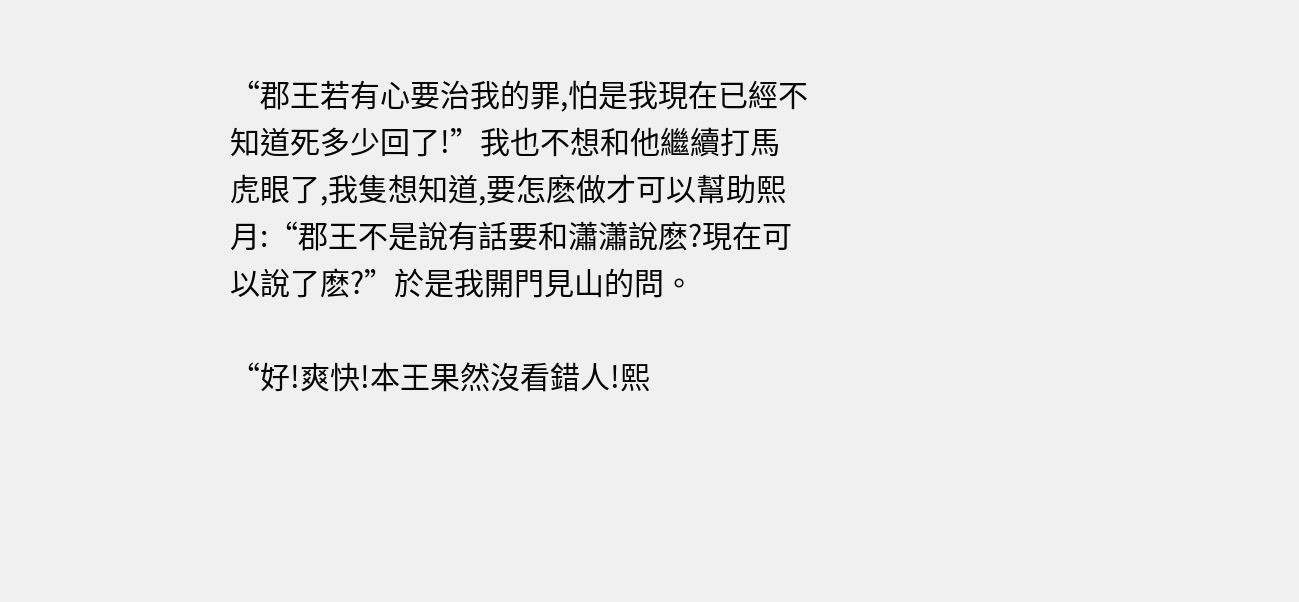“郡王若有心要治我的罪,怕是我現在已經不知道死多少回了!”我也不想和他繼續打馬虎眼了,我隻想知道,要怎麽做才可以幫助熙月:“郡王不是說有話要和瀟瀟說麽?現在可以說了麽?”於是我開門見山的問。

“好!爽快!本王果然沒看錯人!熙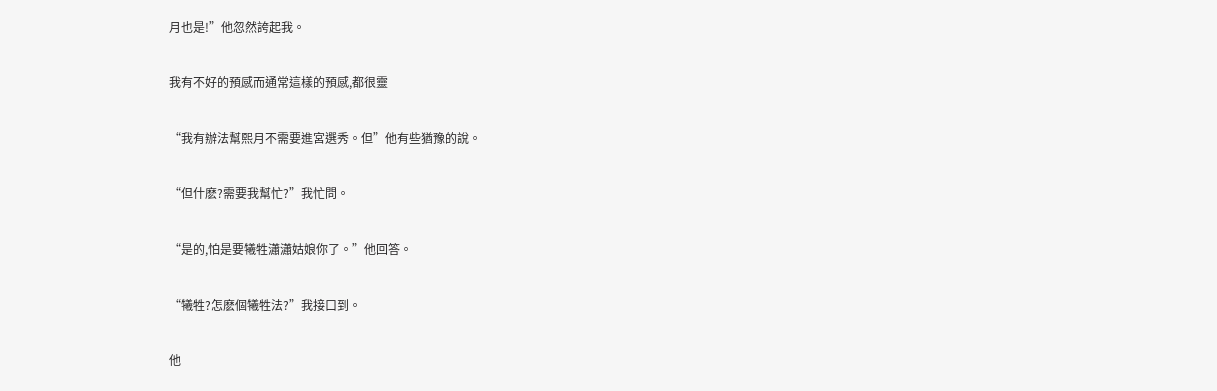月也是!”他忽然誇起我。

我有不好的預感而通常這樣的預感,都很靈

“我有辦法幫熙月不需要進宮選秀。但”他有些猶豫的說。

“但什麽?需要我幫忙?”我忙問。

“是的,怕是要犧牲瀟瀟姑娘你了。”他回答。

“犧牲?怎麽個犧牲法?”我接口到。

他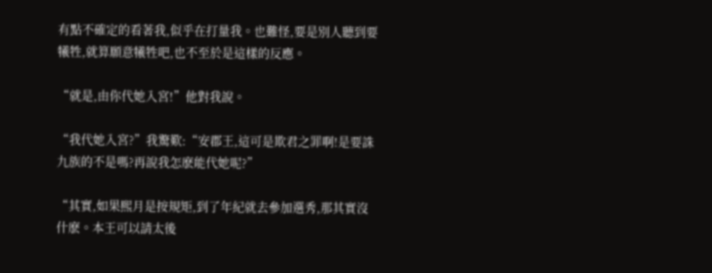有點不確定的看著我,似乎在打量我。也難怪,要是別人聽到要犧牲,就算願意犧牲吧,也不至於是這樣的反應。

“就是,由你代她入宮!”他對我說。

“我代她入宮?”我驚歎:“安郡王,這可是欺君之罪啊!是要誅九族的不是嗎?再說我怎麽能代她呢?”

“其實,如果熙月是按規矩,到了年紀就去參加選秀,那其實沒什麽。本王可以請太後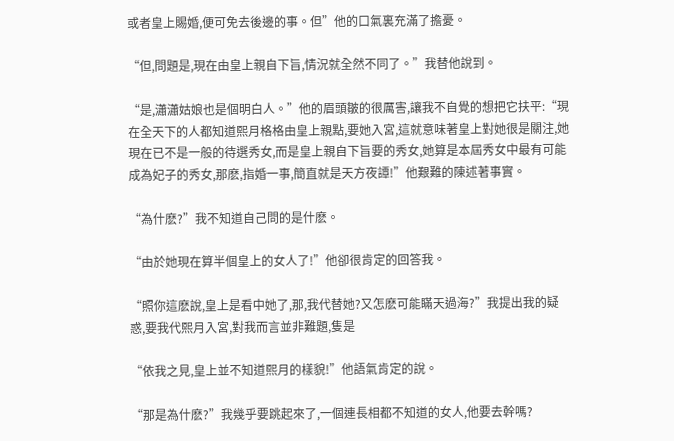或者皇上賜婚,便可免去後邊的事。但”他的口氣裏充滿了擔憂。

“但,問題是,現在由皇上親自下旨,情況就全然不同了。”我替他說到。

“是,瀟瀟姑娘也是個明白人。”他的眉頭皺的很厲害,讓我不自覺的想把它扶平:“現在全天下的人都知道熙月格格由皇上親點,要她入宮,這就意味著皇上對她很是關注,她現在已不是一般的待選秀女,而是皇上親自下旨要的秀女,她算是本屆秀女中最有可能成為妃子的秀女,那麽,指婚一事,簡直就是天方夜譚!”他艱難的陳述著事實。

“為什麽?”我不知道自己問的是什麽。

“由於她現在算半個皇上的女人了!”他卻很肯定的回答我。

“照你這麽說,皇上是看中她了,那,我代替她?又怎麽可能瞞天過海?”我提出我的疑惑,要我代熙月入宮,對我而言並非難題,隻是

“依我之見,皇上並不知道熙月的樣貌!”他語氣肯定的說。

“那是為什麽?”我幾乎要跳起來了,一個連長相都不知道的女人,他要去幹嗎?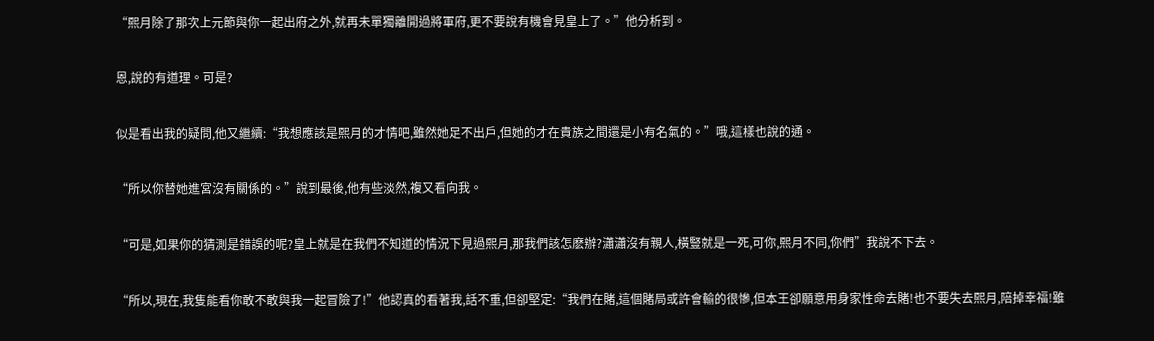“熙月除了那次上元節與你一起出府之外,就再未單獨離開過將軍府,更不要說有機會見皇上了。”他分析到。

恩,說的有道理。可是?

似是看出我的疑問,他又繼續:“我想應該是熙月的才情吧,雖然她足不出戶,但她的才在貴族之間還是小有名氣的。”哦,這樣也說的通。

“所以你替她進宮沒有關係的。”說到最後,他有些淡然,複又看向我。

“可是,如果你的猜測是錯誤的呢?皇上就是在我們不知道的情況下見過熙月,那我們該怎麽辦?瀟瀟沒有親人,橫豎就是一死,可你,熙月不同,你們”我說不下去。

“所以,現在,我隻能看你敢不敢與我一起冒險了!”他認真的看著我,話不重,但卻堅定:“我們在賭,這個賭局或許會輸的很慘,但本王卻願意用身家性命去賭!也不要失去熙月,陪掉幸福!雖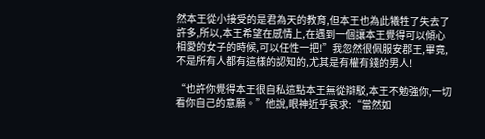然本王從小接受的是君為天的教育,但本王也為此犧牲了失去了許多,所以,本王希望在感情上,在遇到一個讓本王覺得可以傾心相愛的女子的時候,可以任性一把!”我忽然很佩服安郡王,畢竟,不是所有人都有這樣的認知的,尤其是有權有錢的男人!

“也許你覺得本王很自私這點本王無從辯駁,本王不勉強你,一切看你自己的意願。”他說,眼神近乎哀求:“當然如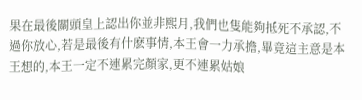果在最後關頭皇上認出你並非熙月,我們也隻能夠抵死不承認,不過你放心,若是最後有什麽事情,本王會一力承擔,畢竟這主意是本王想的,本王一定不連累完顏家,更不連累姑娘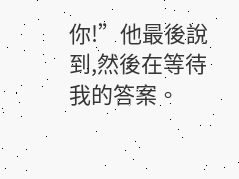你!”他最後說到,然後在等待我的答案。